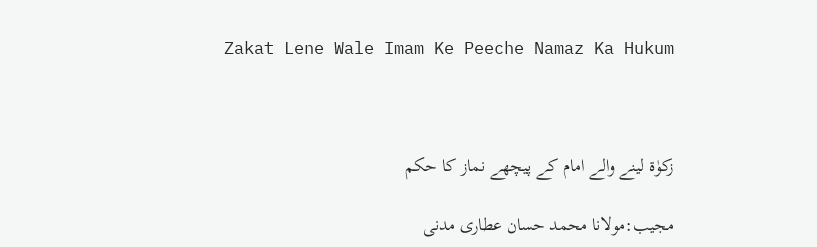Zakat Lene Wale Imam Ke Peeche Namaz Ka Hukum



زکوٰۃ لینے والے امام کے پیچھے نماز کا حکم

مجیب:مولانا محمد حسان عطاری مدنی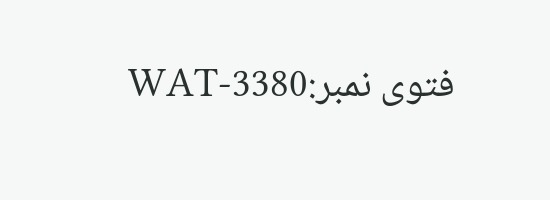فتوی نمبر:WAT-3380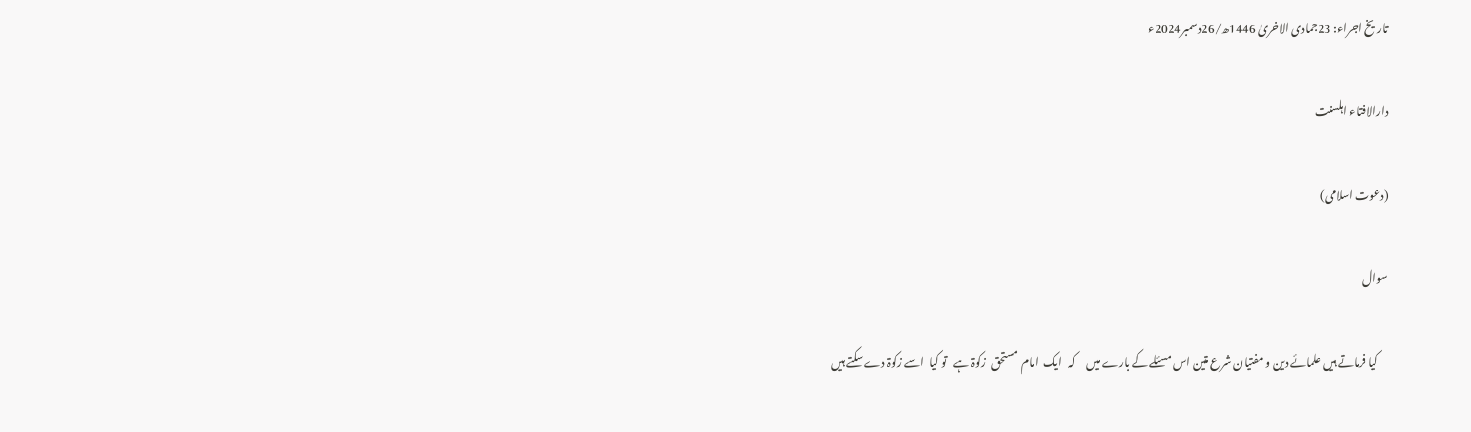تاریخ اجراء: 23جمادی الاخریٰ 1446ھ/26دسمبر2024ء

دارالافتاء اہلسنت

(دعوت اسلامی)

سوال

     کیا فرماتے ہیں علمائے دین و مفتیان شرع متین اس مسئلے کے بارے میں     کہ   ایک  امام  مستحق  زکوۃ ہے   تو کیا  اسے زکوۃ دے سکتے ہیں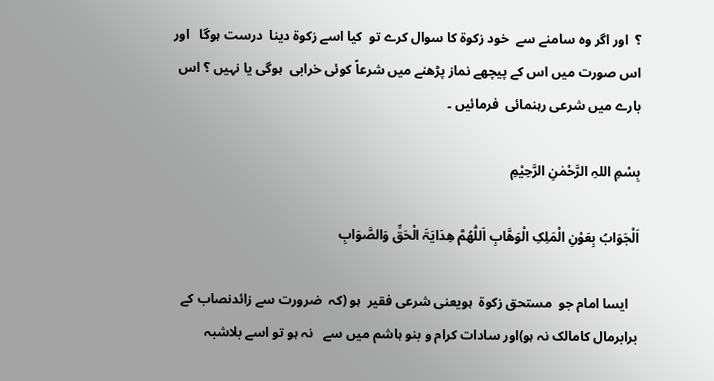؟  اور اگر وہ سامنے سے  خود زکوۃ کا سوال کرے تو  کیا اسے زکوۃ دینا  درست ہوگا   اور اس صورت میں اس کے پیچھے نماز پڑھنے میں شرعاً کوئی خرابی  ہوگی یا نہیں ؟ اس بارے میں شرعی رہنمائی  فرمائیں ۔

بِسْمِ اللہِ الرَّحْمٰنِ الرَّحِیْمِ

اَلْجَوَابُ بِعَوْنِ الْمَلِکِ الْوَھَّابِ اَللّٰھُمَّ ھِدَایَۃَ الْحَقِّ وَالصَّوَابِ

   ایسا امام جو  مستحق زکوۃ  ہویعنی شرعی فقیر  ہو (کہ  ضرورت سے زائدنصاب کے برابرمال کامالک نہ ہو)اور سادات کرام و بنو ہاشم میں سے   نہ ہو تو اسے بلاشبہ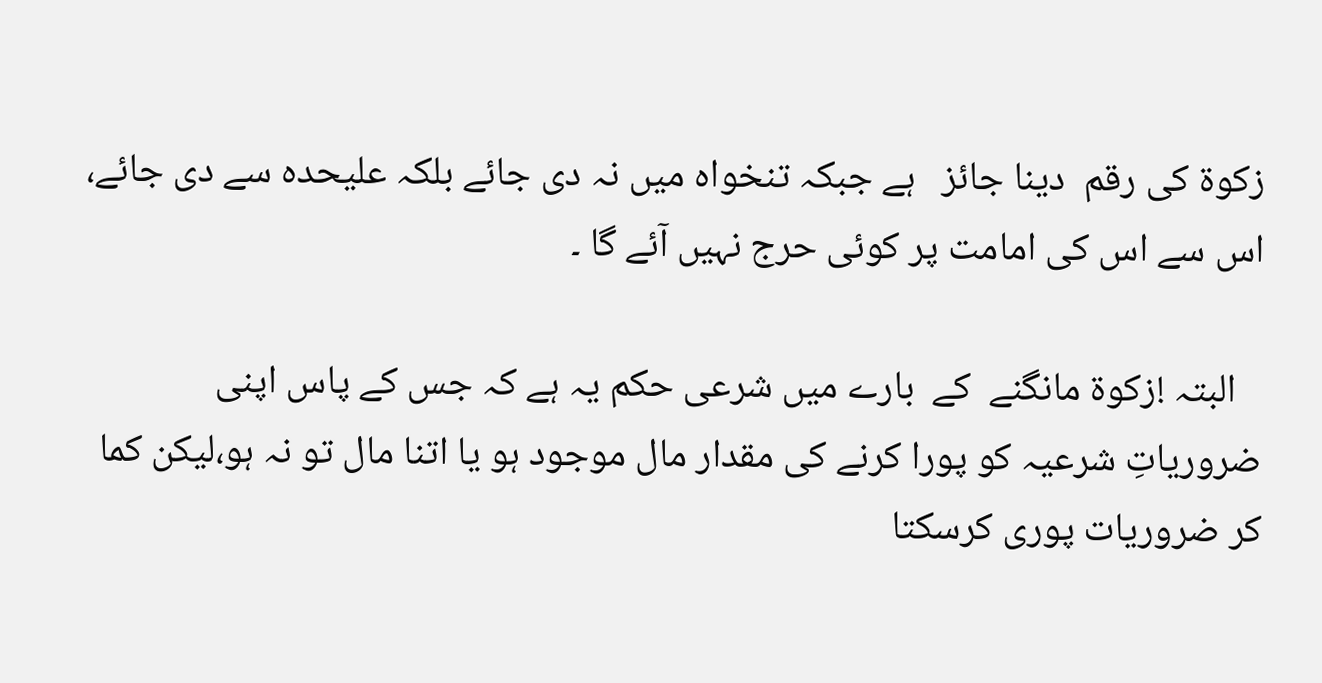زکوۃ کی رقم  دینا جائز   ہے جبکہ تنخواہ میں نہ دی جائے بلکہ علیحدہ سے دی جائے، اس سے اس کی امامت پر کوئی حرج نہیں آئے گا ۔

   البتہ !زکوۃ مانگنے  کے  بارے میں شرعی حکم یہ ہے کہ جس کے پاس اپنی ضروریاتِ شرعیہ کو پورا کرنے کی مقدار مال موجود ہو یا اتنا مال تو نہ ہو،لیکن کما کر ضروریات پوری کرسکتا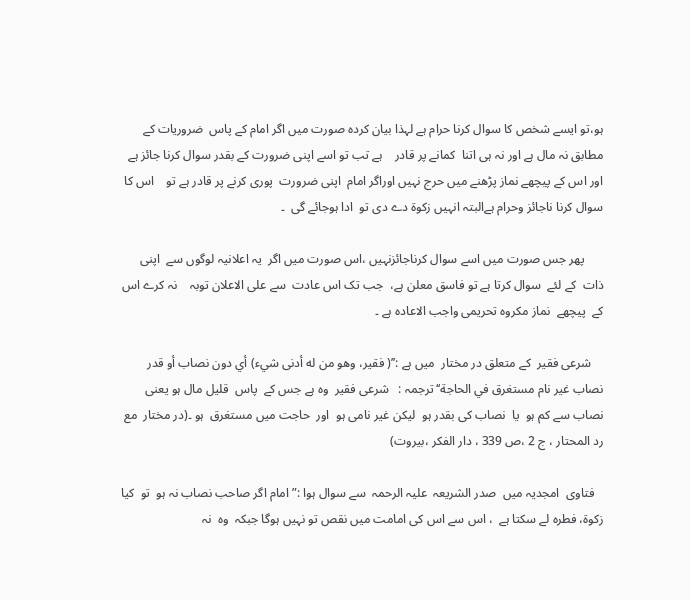ہو،تو ایسے شخص کا سوال کرنا حرام ہے لہذا بیان کردہ صورت میں اگر امام کے پاس  ضروریات کے مطابق نہ مال ہے اور نہ ہی اتنا  کمانے پر قادر    ہے تب تو اسے اپنی ضرورت کے بقدر سوال کرنا جائز ہے اور اس کے پیچھے نماز پڑھنے میں حرج نہیں اوراگر امام  اپنی ضرورت  پوری کرنے پر قادر ہے تو    اس کا سوال کرنا ناجائز وحرام ہےالبتہ انہیں زکوۃ دے دی تو  ادا ہوجائے گی  ۔

      پھر جس صورت میں اسے سوال کرناجائزنہیں ،اس صورت میں اگر  یہ اعلانیہ لوگوں سے  اپنی ذات  کے لئے  سوال کرتا ہے تو فاسق معلن ہے،  جب تک اس عادت  سے علی الاعلان توبہ    نہ کرے اس کے  پیچھے  نماز مکروہ تحریمی واجب الاعادہ ہے ۔

    شرعی فقیر  کے متعلق در مختار  میں ہے :’’( فقير، وهو من له أدنى شيء) أي دون نصاب أو قدر نصاب غير نام مستغرق في الحاجة‘‘ ترجمہ :   شرعی فقیر  وہ ہے جس کے  پاس  قلیل مال ہو یعنی  نصاب سے کم ہو  یا  نصاب کی بقدر ہو  لیکن غیر نامی ہو  اور  حاجت میں مستغرق  ہو ۔(در مختار  مع  رد المحتار ، ج 2 ،ص 339 ، دار الفکر ،بیروت)

   فتاوی  امجدیہ میں  صدر الشریعہ  علیہ الرحمہ  سے سوال ہوا :” امام اگر صاحب نصاب نہ ہو  تو  کیا زکوۃ، فطرہ لے سکتا ہے  ، اس سے اس کی امامت میں نقص تو نہیں ہوگا جبکہ  وہ  نہ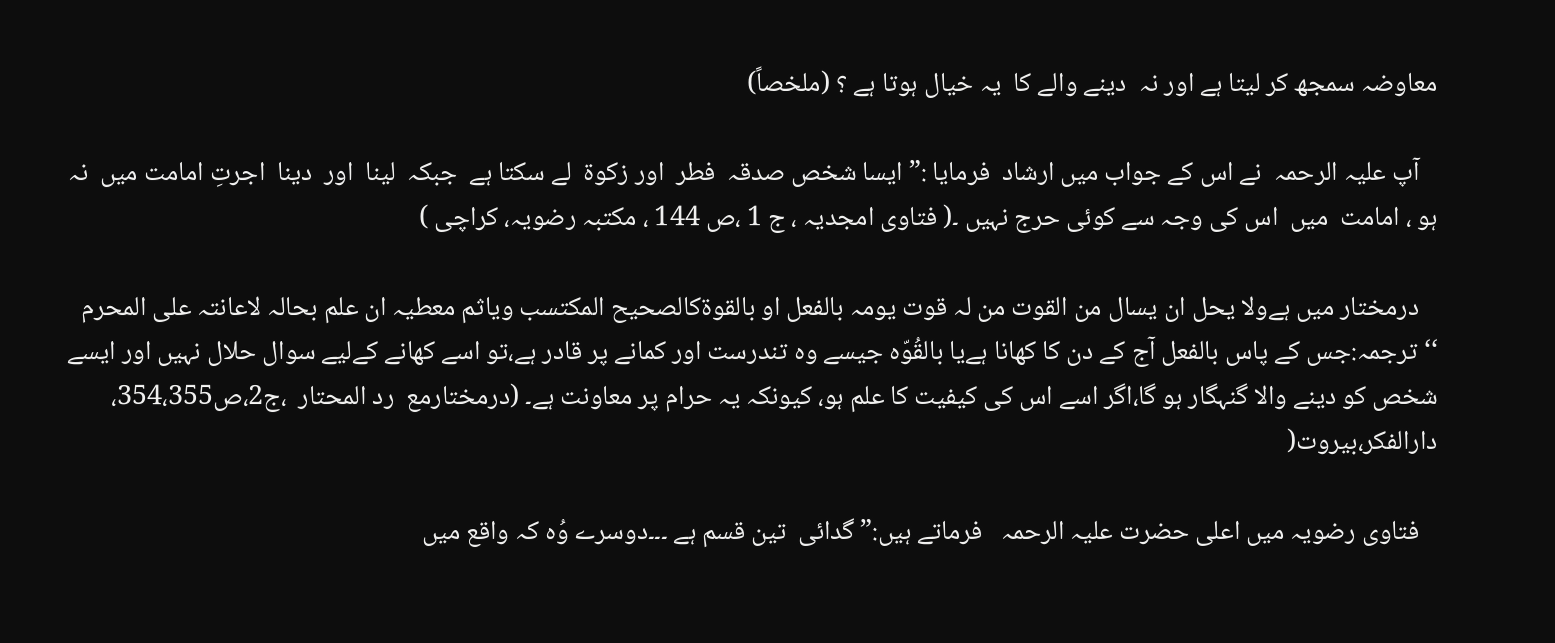معاوضہ سمجھ کر لیتا ہے اور نہ  دینے والے کا  یہ خیال ہوتا ہے ؟ (ملخصاً)

   آپ علیہ الرحمہ  نے اس کے جواب میں ارشاد  فرمایا :” ایسا شخص صدقہ  فطر  اور زکوۃ  لے سکتا ہے  جبکہ  لینا  اور  دینا  اجرتِ امامت میں  نہ ہو ، امامت  میں  اس کی وجہ سے کوئی حرج نہیں ۔( فتاوی امجدیہ ، ج 1 ،ص 144 ، مکتبہ رضویہ، کراچی )

   درمختار میں ہےولا یحل ان یسال من القوت من لہ قوت یومہ بالفعل او بالقوۃکالصحیح المکتسب ویاثم معطیہ ان علم بحالہ لاعانتہ علی المحرم ‘‘ترجمہ:جس کے پاس بالفعل آج کے دن کا کھانا ہےیا بالقُوّہ جیسے وہ تندرست اور کمانے پر قادر ہے،تو اسے کھانے کےلیے سوال حلال نہیں اور ایسے شخص کو دینے والا گنہگار ہو گا،اگر اسے اس کی کیفیت کا علم ہو، کیونکہ یہ حرام پر معاونت ہے۔ (درمختارمع  رد المحتار  ،ج2،ص354،355، دارالفکر،بیروت(

   فتاوی رضویہ میں اعلی حضرت علیہ الرحمہ   فرماتے ہیں:” گدائی  تین قسم ہے ۔۔۔دوسرے وُہ کہ واقع میں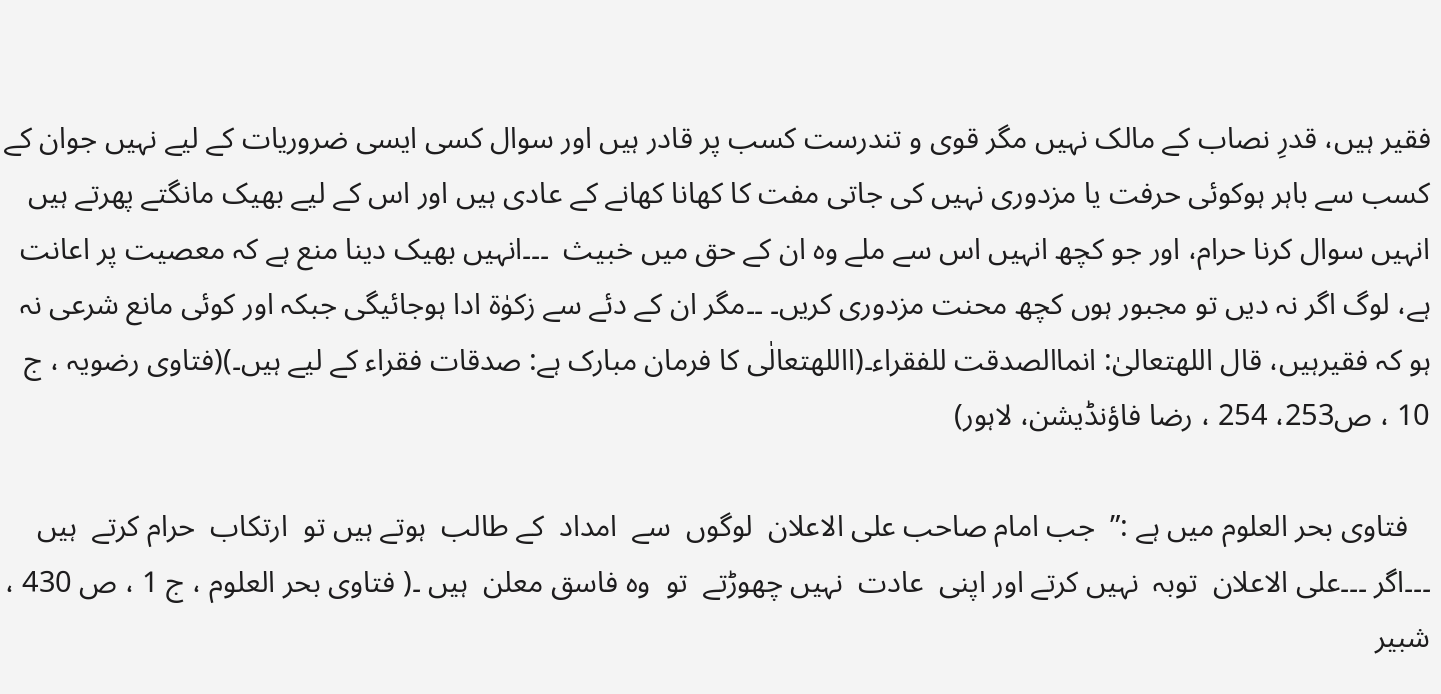فقیر ہیں، قدرِ نصاب کے مالک نہیں مگر قوی و تندرست کسب پر قادر ہیں اور سوال کسی ایسی ضروریات کے لیے نہیں جوان کے کسب سے باہر ہوکوئی حرفت یا مزدوری نہیں کی جاتی مفت کا کھانا کھانے کے عادی ہیں اور اس کے لیے بھیک مانگتے پھرتے ہیں انہیں سوال کرنا حرام، اور جو کچھ انہیں اس سے ملے وہ ان کے حق میں خبیث  ۔۔۔انہیں بھیک دینا منع ہے کہ معصیت پر اعانت ہے، لوگ اگر نہ دیں تو مجبور ہوں کچھ محنت مزدوری کریں۔ ۔۔مگر ان کے دئے سے زکوٰۃ ادا ہوجائیگی جبکہ اور کوئی مانع شرعی نہ ہو کہ فقیرہیں، قال اللهتعالیٰ: انماالصدقت للفقراء۔(االلهتعالٰی کا فرمان مبارک ہے: صدقات فقراء کے لیے ہیں۔)(فتاوی رضویہ ، ج 10 ، ص253، 254 ، رضا فاؤنڈیشن، لاہور)

   فتاوی بحر العلوم میں ہے :”  جب امام صاحب علی الاعلان  لوگوں  سے  امداد  کے طالب  ہوتے ہیں تو  ارتکاب  حرام کرتے  ہیں  ۔۔۔اگر ۔۔۔علی الاعلان  توبہ  نہیں کرتے اور اپنی  عادت  نہیں چھوڑتے  تو  وہ فاسق معلن  ہیں ۔( فتاوی بحر العلوم ، ج 1 ، ص 430 ، شبیر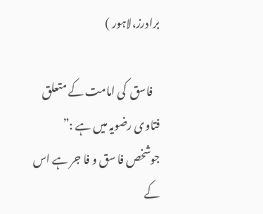برادرز،لاہور )

   فاسق  کی امامت کے متعلق  فتاوی رضویہ میں ہے :” جوشخص فا سق و فا جر ہے اس کے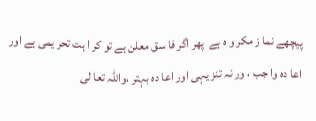پیچھے نما ز مکر و ہ ہے  پھر اگر فا سق معلن ہے تو کر ا ہت تحر یمی ہے اور اعا دہ وا جب ، ور نہ تنز یہی اور اعا دہ بہتر ،واللہ تعا لی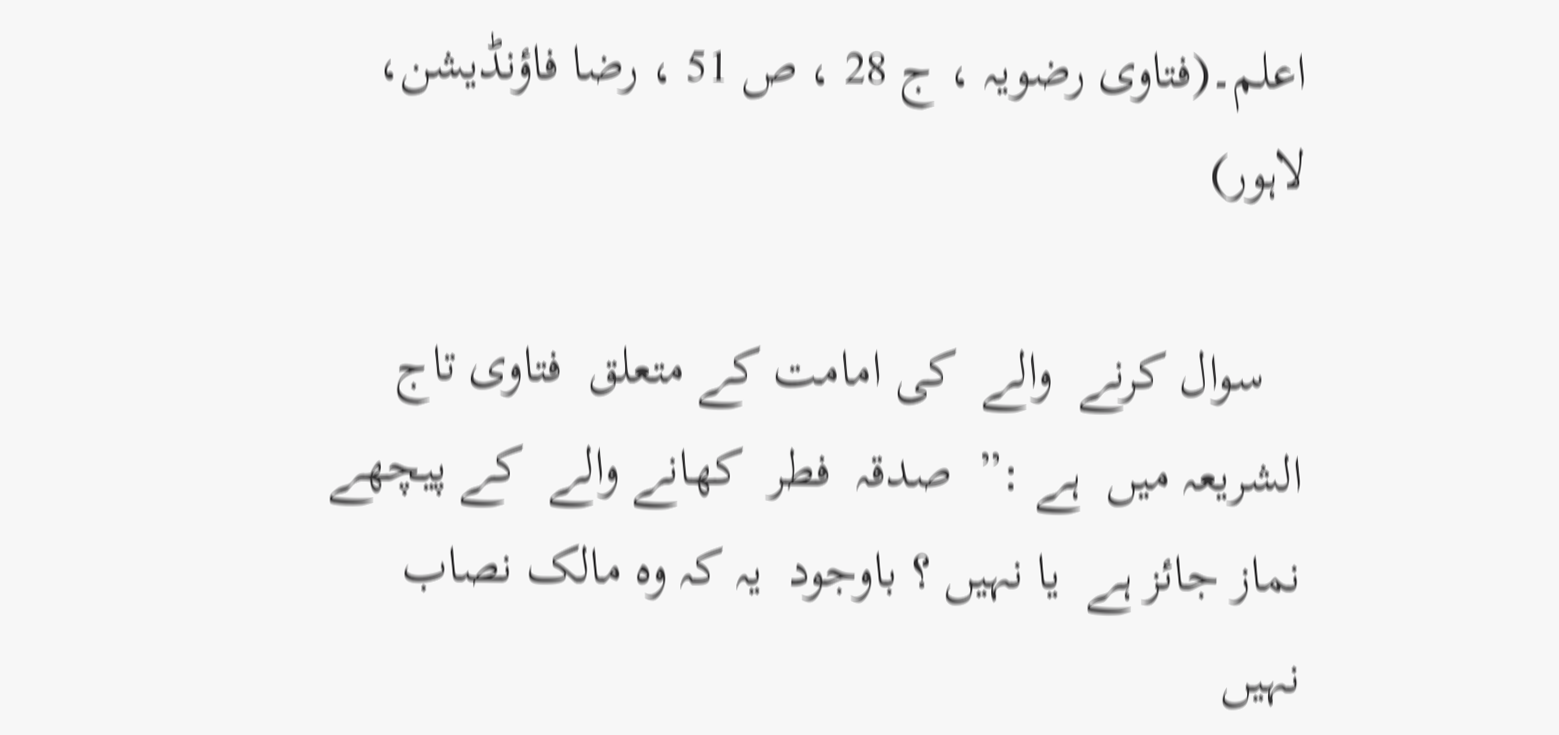اعلم۔(فتاوی رضویہ ، ج 28 ، ص 51 ، رضا فاؤنڈیشن، لاہور)

   سوال کرنے  والے  کی امامت کے متعلق  فتاوی تاج الشریعہ میں  ہے :”  صدقہ  فطر  کھانے والے  کے پیچھے  نماز جائز ہے  یا نہیں ؟ باوجود  یہ کہ وہ مالک نصاب نہیں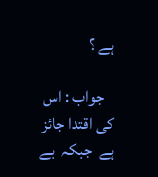ہے ؟

   جواب : اس کی اقتدا جائز ہے  جبکہ  بے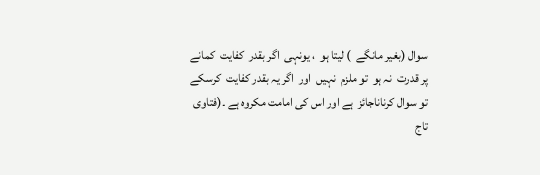سوال (بغیر مانگے  ) لیتا ہو  ، یونہی  اگر بقدر  کفایت  کمانے  پر قدرت  نہ ہو  تو ملزم  نہیں  اور  اگر یہ بقدر کفایت  کرسکے  تو سوال کرناناجائز  ہے اور اس کی امامت مکروہ ہے ۔(فتاوی تاج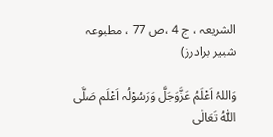الشریعہ ، ج 4 ،ص 77 ، مطبوعہ شبیر برادرز)

وَاللہُ اَعْلَمُ عَزَّوَجَلَّ وَرَسُوْلُہ اَعْلَم صَلَّی اللّٰہُ تَعَالٰی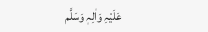عَلَیْہِ وَاٰلِہٖ وَسَلَّم